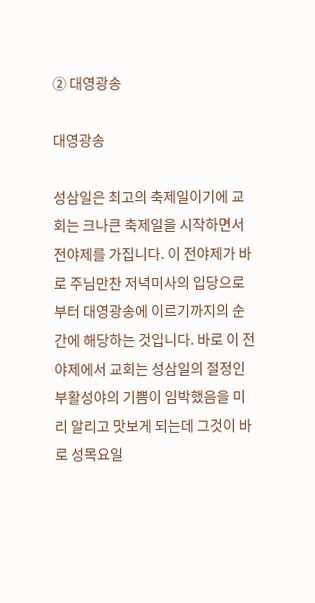② 대영광송

대영광송

성삼일은 최고의 축제일이기에 교회는 크나큰 축제일을 시작하면서 전야제를 가집니다. 이 전야제가 바로 주님만찬 저녁미사의 입당으로부터 대영광송에 이르기까지의 순간에 해당하는 것입니다. 바로 이 전야제에서 교회는 성삼일의 절정인 부활성야의 기쁨이 임박했음을 미리 알리고 맛보게 되는데 그것이 바로 성목요일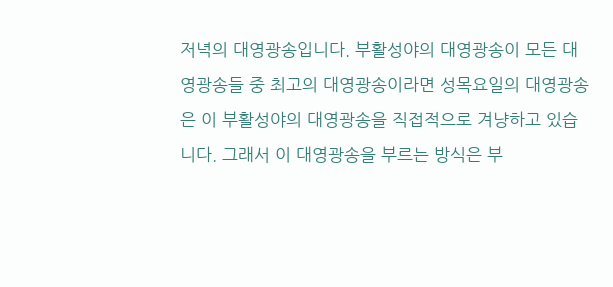저녁의 대영광송입니다. 부활성야의 대영광송이 모든 대영광송들 중 최고의 대영광송이라면 성목요일의 대영광송은 이 부활성야의 대영광송을 직접적으로 겨냥하고 있습니다. 그래서 이 대영광송을 부르는 방식은 부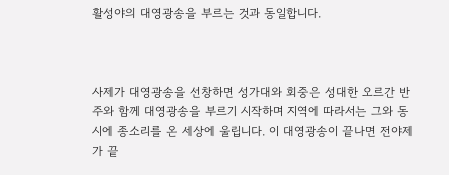활성야의 대영광송을 부르는 것과 동일합니다.



사제가 대영광송을 선창하면 성가대와 회중은 성대한 오르간 반주와 함께 대영광송을 부르기 시작하며 지역에 따라서는 그와 동시에 종소리를 온 세상에 울립니다. 이 대영광송이 끝나면 전야제가 끝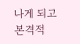나게 되고 본격적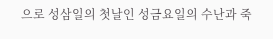으로 성삼일의 첫날인 성금요일의 수난과 죽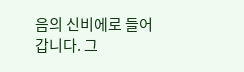음의 신비에로 들어갑니다. 그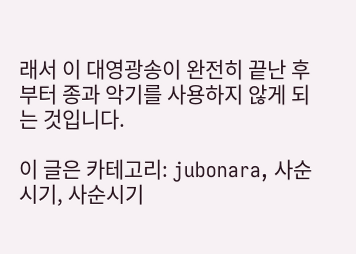래서 이 대영광송이 완전히 끝난 후부터 종과 악기를 사용하지 않게 되는 것입니다.

이 글은 카테고리: jubonara, 사순시기, 사순시기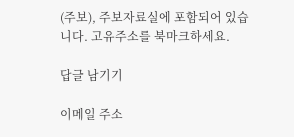(주보), 주보자료실에 포함되어 있습니다. 고유주소를 북마크하세요.

답글 남기기

이메일 주소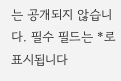는 공개되지 않습니다. 필수 필드는 *로 표시됩니다